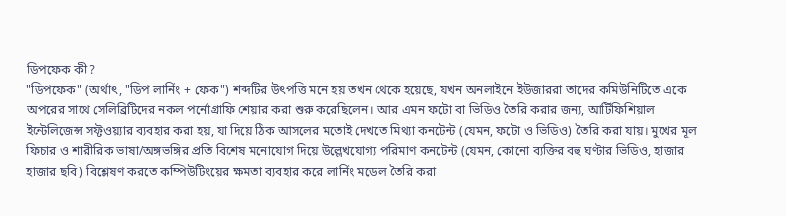ডিপফেক কী?
"ডিপফেক" (অর্থাৎ, "ডিপ লার্নিং + ফেক") শব্দটির উৎপত্তি মনে হয় তখন থেকে হয়েছে, যখন অনলাইনে ইউজাররা তাদের কমিউনিটিতে একে অপরের সাথে সেলিব্রিটিদের নকল পর্নোগ্রাফি শেয়ার করা শুরু করেছিলেন। আর এমন ফটো বা ভিডিও তৈরি করার জন্য, আর্টিফিশিয়াল ইন্টেলিজেন্স সফ্টওয়্যার ব্যবহার করা হয়, যা দিয়ে ঠিক আসলের মতোই দেখতে মিথ্যা কনটেন্ট (যেমন, ফটো ও ভিডিও) তৈরি করা যায়। মুখের মূল ফিচার ও শারীরিক ভাষা/অঙ্গভঙ্গির প্রতি বিশেষ মনোযোগ দিয়ে উল্লেখযোগ্য পরিমাণ কনটেন্ট (যেমন, কোনো ব্যক্তির বহু ঘণ্টার ভিডিও, হাজার হাজার ছবি) বিশ্লেষণ করতে কম্পিউটিংয়ের ক্ষমতা ব্যবহার করে লার্নিং মডেল তৈরি করা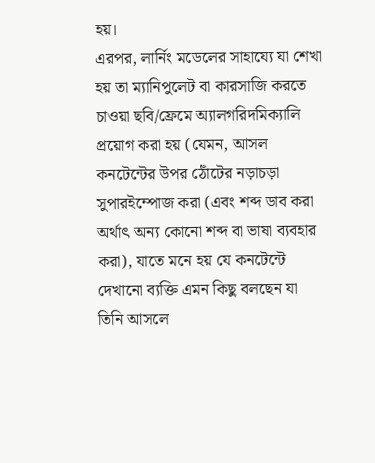হয়।
এরপর, লার্নিং মডেলের সাহায্যে যা শেখা হয় তা ম্যানিপুলেট বা কারসাজি করতে চাওয়া ছবি/ফ্রেমে অ্যালগরিদমিক্যালি প্রয়োগ করা হয় (যেমন, আসল কনটেন্টের উপর ঠোঁটের নড়াচড়া সুপারইম্পোজ করা (এবং শব্দ ডাব করা অর্থাৎ অন্য কোনো শব্দ বা ভাষা ব্যবহার করা), যাতে মনে হয় যে কনটেন্টে দেখানো ব্যক্তি এমন কিছু বলছেন যা তিনি আসলে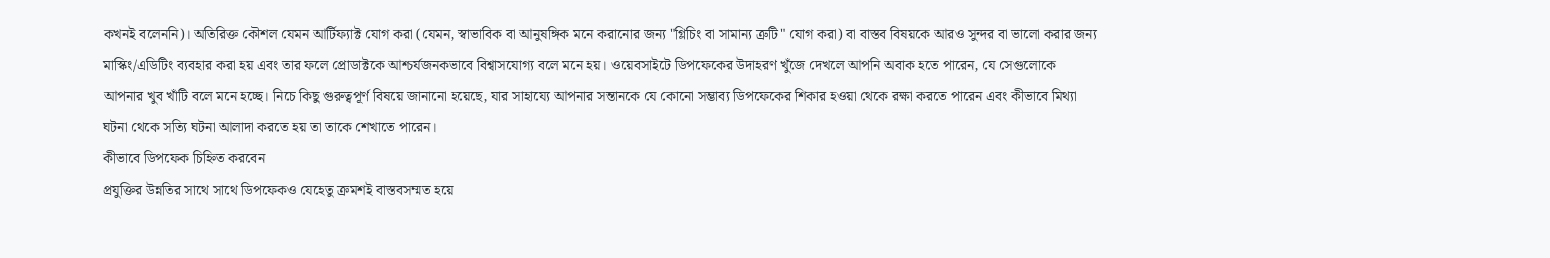কখনই বলেননি)। অতিরিক্ত কৌশল যেমন আর্টিফ্যাক্ট যোগ করা (যেমন, স্বাভাবিক বা আনুষঙ্গিক মনে করানোর জন্য "গ্লিচিং বা সামান্য ত্রুটি" যোগ করা) বা বাস্তব বিষয়কে আরও সুন্দর বা ভালো করার জন্য মাস্কিং/এডিটিং ব্যবহার করা হয় এবং তার ফলে প্রোডাক্টকে আশ্চর্যজনকভাবে বিশ্বাসযোগ্য বলে মনে হয়। ওয়েবসাইটে ডিপফেকের উদাহরণ খুঁজে দেখলে আপনি অবাক হতে পারেন, যে সেগুলোকে আপনার খুব খাঁটি বলে মনে হচ্ছে। নিচে কিছু গুরুত্বপূর্ণ বিষয়ে জানানো হয়েছে, যার সাহায্যে আপনার সন্তানকে যে কোনো সম্ভাব্য ডিপফেকের শিকার হওয়া থেকে রক্ষা করতে পারেন এবং কীভাবে মিথ্যা ঘটনা থেকে সত্যি ঘটনা আলাদা করতে হয় তা তাকে শেখাতে পারেন।
কীভাবে ডিপফেক চিহ্নিত করবেন
প্রযুক্তির উন্নতির সাথে সাথে ডিপফেকও যেহেতু ক্রমশই বাস্তবসম্মত হয়ে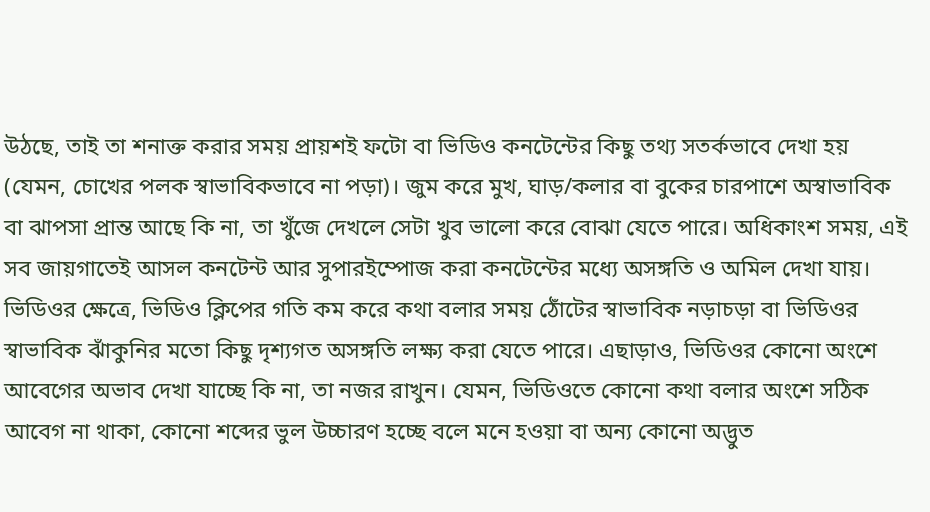উঠছে, তাই তা শনাক্ত করার সময় প্রায়শই ফটো বা ভিডিও কনটেন্টের কিছু তথ্য সতর্কভাবে দেখা হয় (যেমন, চোখের পলক স্বাভাবিকভাবে না পড়া)। জুম করে মুখ, ঘাড়/কলার বা বুকের চারপাশে অস্বাভাবিক বা ঝাপসা প্রান্ত আছে কি না, তা খুঁজে দেখলে সেটা খুব ভালো করে বোঝা যেতে পারে। অধিকাংশ সময়, এই সব জায়গাতেই আসল কনটেন্ট আর সুপারইম্পোজ করা কনটেন্টের মধ্যে অসঙ্গতি ও অমিল দেখা যায়।
ভিডিওর ক্ষেত্রে, ভিডিও ক্লিপের গতি কম করে কথা বলার সময় ঠোঁটের স্বাভাবিক নড়াচড়া বা ভিডিওর স্বাভাবিক ঝাঁকুনির মতো কিছু দৃশ্যগত অসঙ্গতি লক্ষ্য করা যেতে পারে। এছাড়াও, ভিডিওর কোনো অংশে আবেগের অভাব দেখা যাচ্ছে কি না, তা নজর রাখুন। যেমন, ভিডিওতে কোনো কথা বলার অংশে সঠিক আবেগ না থাকা, কোনো শব্দের ভুল উচ্চারণ হচ্ছে বলে মনে হওয়া বা অন্য কোনো অদ্ভুত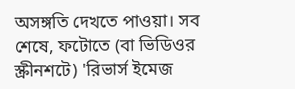অসঙ্গতি দেখতে পাওয়া। সব শেষে, ফটোতে (বা ভিডিওর স্ক্রীনশটে) 'রিভার্স ইমেজ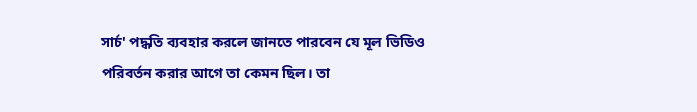সার্চ' পদ্ধতি ব্যবহার করলে জানতে পারবেন যে মূল ভিডিও পরিবর্তন করার আগে তা কেমন ছিল। তা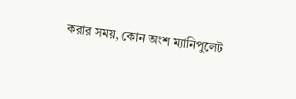করার সময়, কোন অংশ ম্যানিপুলেট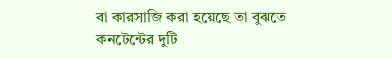বা কারসাজি করা হয়েছে তা বুঝতে কনটেন্টের দুটি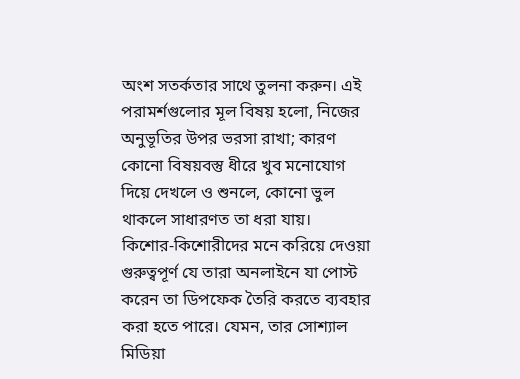অংশ সতর্কতার সাথে তুলনা করুন। এই পরামর্শগুলোর মূল বিষয় হলো, নিজের অনুভূতির উপর ভরসা রাখা; কারণ কোনো বিষয়বস্তু ধীরে খুব মনোযোগ দিয়ে দেখলে ও শুনলে, কোনো ভুল থাকলে সাধারণত তা ধরা যায়।
কিশোর-কিশোরীদের মনে করিয়ে দেওয়া গুরুত্বপূর্ণ যে তারা অনলাইনে যা পোস্ট করেন তা ডিপফেক তৈরি করতে ব্যবহার করা হতে পারে। যেমন, তার সোশ্যাল মিডিয়া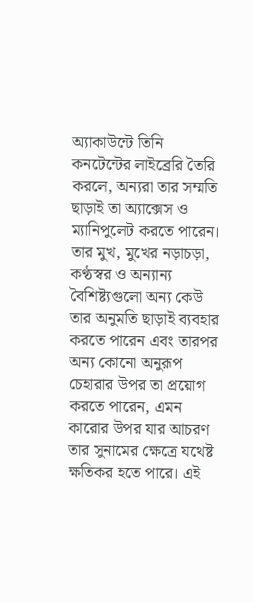অ্যাকাউন্টে তিনি কনটেন্টের লাইব্রেরি তৈরি করলে, অন্যরা তার সম্মতি ছাড়াই তা অ্যাক্সেস ও ম্যানিপুলেট করতে পারেন। তার মুখ, মুখের নড়াচড়া, কণ্ঠস্বর ও অন্যান্য বৈশিষ্ট্যগুলো অন্য কেউ তার অনুমতি ছাড়াই ব্যবহার করতে পারেন এবং তারপর অন্য কোনো অনুরূপ চেহারার উপর তা প্রয়োগ করতে পারেন, এমন কারোর উপর যার আচরণ তার সুনামের ক্ষেত্রে যথেষ্ট ক্ষতিকর হতে পারে। এই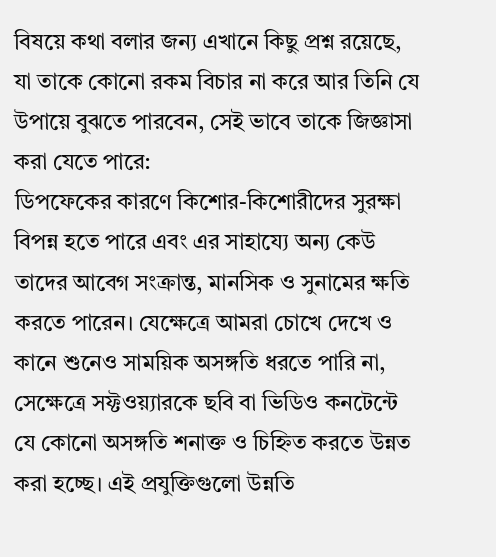বিষয়ে কথা বলার জন্য এখানে কিছু প্রশ্ন রয়েছে, যা তাকে কোনো রকম বিচার না করে আর তিনি যে উপায়ে বুঝতে পারবেন, সেই ভাবে তাকে জিজ্ঞাসা করা যেতে পারে:
ডিপফেকের কারণে কিশোর-কিশোরীদের সুরক্ষা বিপন্ন হতে পারে এবং এর সাহায্যে অন্য কেউ তাদের আবেগ সংক্রান্ত, মানসিক ও সুনামের ক্ষতি করতে পারেন। যেক্ষেত্রে আমরা চোখে দেখে ও কানে শুনেও সাময়িক অসঙ্গতি ধরতে পারি না, সেক্ষেত্রে সফ্টওয়্যারকে ছবি বা ভিডিও কনটেন্টে যে কোনো অসঙ্গতি শনাক্ত ও চিহ্নিত করতে উন্নত করা হচ্ছে। এই প্রযুক্তিগুলো উন্নতি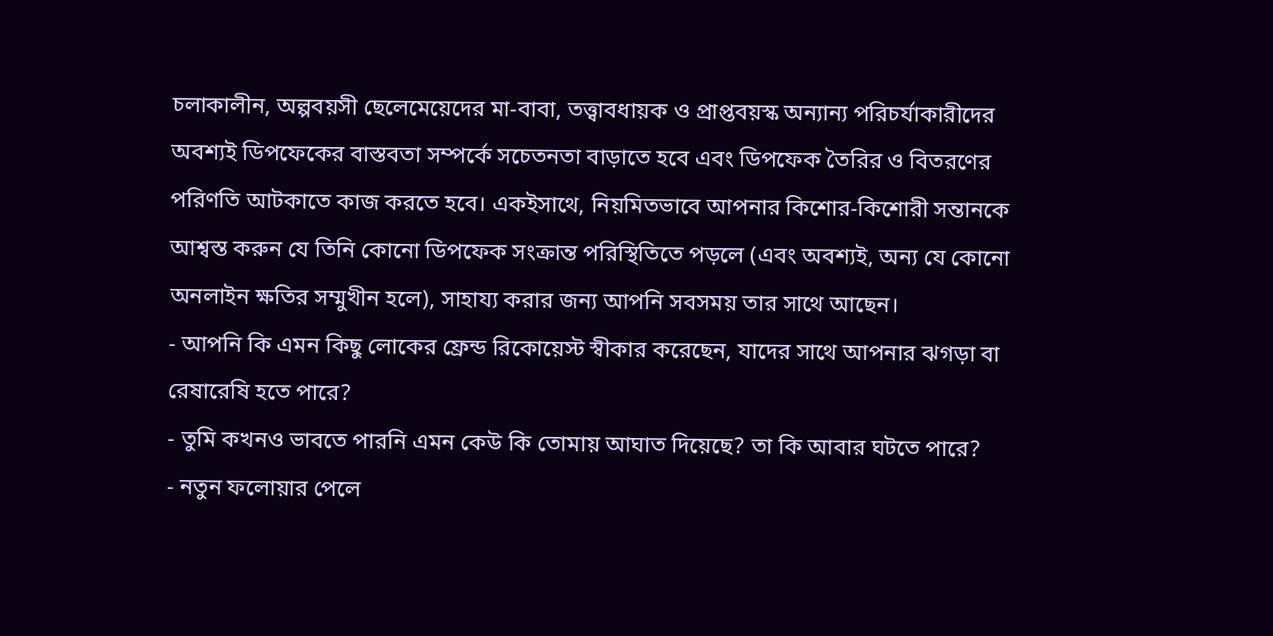চলাকালীন, অল্পবয়সী ছেলেমেয়েদের মা-বাবা, তত্ত্বাবধায়ক ও প্রাপ্তবয়স্ক অন্যান্য পরিচর্যাকারীদের অবশ্যই ডিপফেকের বাস্তবতা সম্পর্কে সচেতনতা বাড়াতে হবে এবং ডিপফেক তৈরির ও বিতরণের পরিণতি আটকাতে কাজ করতে হবে। একইসাথে, নিয়মিতভাবে আপনার কিশোর-কিশোরী সন্তানকে আশ্বস্ত করুন যে তিনি কোনো ডিপফেক সংক্রান্ত পরিস্থিতিতে পড়লে (এবং অবশ্যই, অন্য যে কোনো অনলাইন ক্ষতির সম্মুখীন হলে), সাহায্য করার জন্য আপনি সবসময় তার সাথে আছেন।
- আপনি কি এমন কিছু লোকের ফ্রেন্ড রিকোয়েস্ট স্বীকার করেছেন, যাদের সাথে আপনার ঝগড়া বা রেষারেষি হতে পারে?
- তুমি কখনও ভাবতে পারনি এমন কেউ কি তোমায় আঘাত দিয়েছে? তা কি আবার ঘটতে পারে?
- নতুন ফলোয়ার পেলে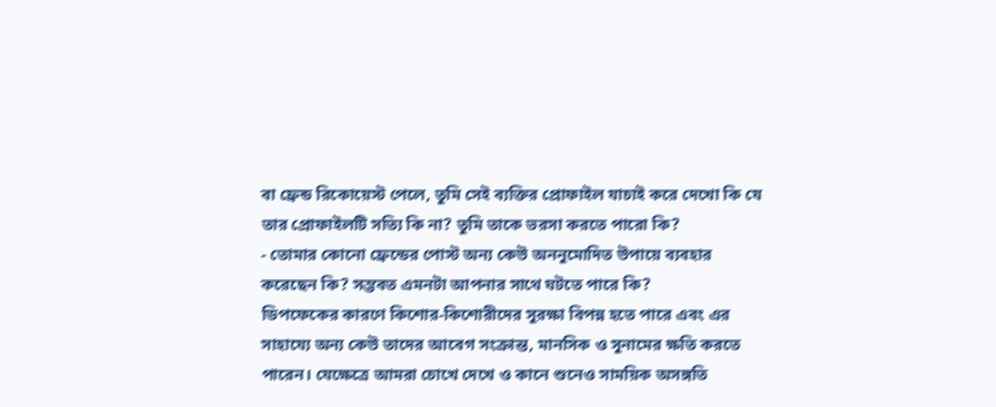বা ফ্রেন্ড রিকোয়েস্ট পেলে, তুমি সেই ব্যক্তির প্রোফাইল যাচাই করে দেখো কি যে তার প্রোফাইলটি সত্যি কি না? তুমি তাকে ভরসা করতে পারো কি?
- তোমার কোনো ফ্রেন্ডের পোস্ট অন্য কেউ অননুমোদিত উপায়ে ব্যবহার করেছেন কি? সম্ভবত এমনটা আপনার সাথে ঘটতে পারে কি?
ডিপফেকের কারণে কিশোর-কিশোরীদের সুরক্ষা বিপন্ন হতে পারে এবং এর সাহায্যে অন্য কেউ তাদের আবেগ সংক্রান্ত, মানসিক ও সুনামের ক্ষতি করতে পারেন। যেক্ষেত্রে আমরা চোখে দেখে ও কানে শুনেও সাময়িক অসঙ্গতি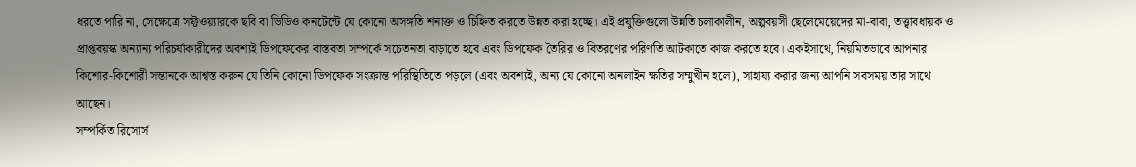ধরতে পারি না, সেক্ষেত্রে সফ্টওয়্যারকে ছবি বা ভিডিও কনটেন্টে যে কোনো অসঙ্গতি শনাক্ত ও চিহ্নিত করতে উন্নত করা হচ্ছে। এই প্রযুক্তিগুলো উন্নতি চলাকালীন, অল্পবয়সী ছেলেমেয়েদের মা-বাবা, তত্ত্বাবধায়ক ও প্রাপ্তবয়স্ক অন্যান্য পরিচর্যাকারীদের অবশ্যই ডিপফেকের বাস্তবতা সম্পর্কে সচেতনতা বাড়াতে হবে এবং ডিপফেক তৈরির ও বিতরণের পরিণতি আটকাতে কাজ করতে হবে। একইসাথে, নিয়মিতভাবে আপনার কিশোর-কিশোরী সন্তানকে আশ্বস্ত করুন যে তিনি কোনো ডিপফেক সংক্রান্ত পরিস্থিতিতে পড়লে (এবং অবশ্যই, অন্য যে কোনো অনলাইন ক্ষতির সম্মুখীন হলে), সাহায্য করার জন্য আপনি সবসময় তার সাথে আছেন।
সম্পর্কিত রিসোর্স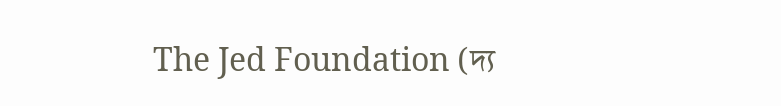The Jed Foundation (দ্য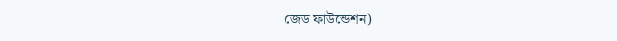জেড ফাউন্ডেশন)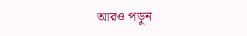আরও পড়ুন